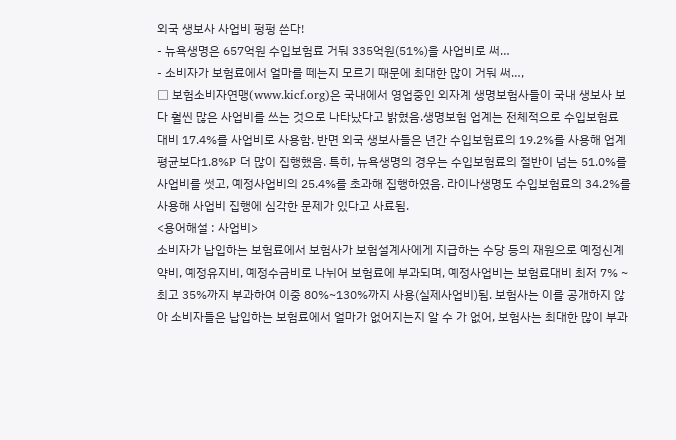외국 생보사 사업비 펑펑 쓴다!
- 뉴욕생명은 657억원 수입보험료 거둬 335억원(51%)을 사업비로 써…
- 소비자가 보험료에서 얼마를 떼는지 모르기 때문에 최대한 많이 거둬 써…,
□ 보험소비자연맹(www.kicf.org)은 국내에서 영업중인 외자계 생명보험사들이 국내 생보사 보다 훨씬 많은 사업비를 쓰는 것으로 나타났다고 밝혔음.생명보험 업계는 전체적으로 수입보험료 대비 17.4%를 사업비로 사용함. 반면 외국 생보사들은 년간 수입보험료의 19.2%를 사용해 업계 평균보다1.8%P 더 많이 집행했음. 특히, 뉴욕생명의 경우는 수입보험료의 절반이 넘는 51.0%를 사업비를 썻고, 예정사업비의 25.4%를 초과해 집행하였음. 라이나생명도 수입보험료의 34.2%를 사용해 사업비 집행에 심각한 문제가 있다고 사료됨.
<용어해설 : 사업비>
소비자가 납입하는 보험료에서 보험사가 보험설계사에게 지급하는 수당 등의 재원으로 예정신계약비, 예정유지비, 예정수금비로 나뉘어 보험료에 부과되며, 예정사업비는 보험료대비 최저 7% ~ 최고 35%까지 부과하여 이중 80%~130%까지 사용(실제사업비)됨. 보험사는 이를 공개하지 않아 소비자들은 납입하는 보험료에서 얼마가 없어지는지 알 수 가 없어, 보험사는 최대한 많이 부과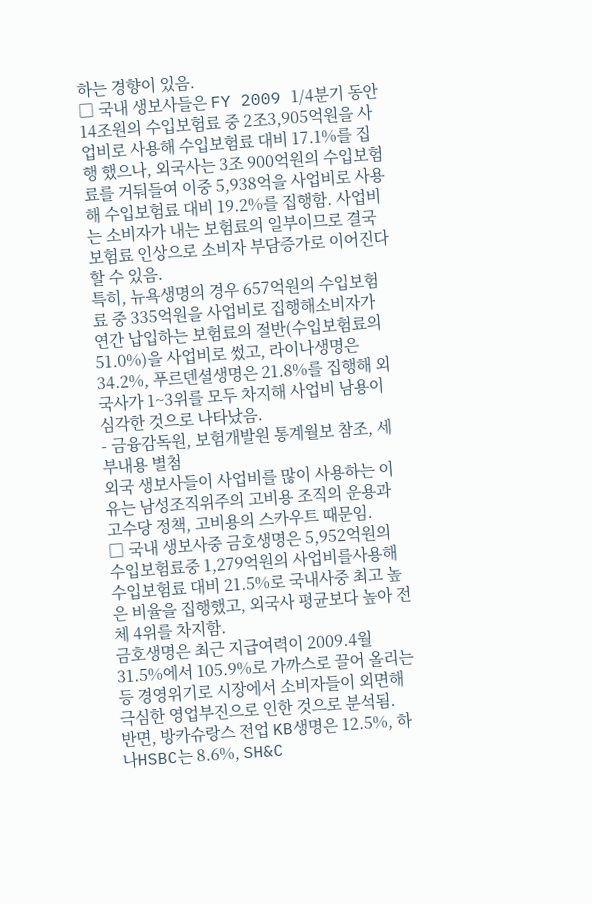하는 경향이 있음.
□ 국내 생보사들은 FY 2009 1/4분기 동안 14조원의 수입보험료 중 2조3,905억원을 사업비로 사용해 수입보험료 대비 17.1%를 집행 했으나, 외국사는 3조 900억원의 수입보험료를 거둬들여 이중 5,938억을 사업비로 사용해 수입보험료 대비 19.2%를 집행함. 사업비는 소비자가 내는 보험료의 일부이므로 결국 보험료 인상으로 소비자 부담증가로 이어진다 할 수 있음.
특히, 뉴욕생명의 경우 657억원의 수입보험료 중 335억원을 사업비로 집행해소비자가 연간 납입하는 보험료의 절반(수입보험료의 51.0%)을 사업비로 썼고, 라이나생명은 34.2%, 푸르덴셜생명은 21.8%를 집행해 외국사가 1~3위를 모두 차지해 사업비 남용이 심각한 것으로 나타났음.
- 금융감독원, 보험개발원 통계월보 참조, 세부내용 별첨
외국 생보사들이 사업비를 많이 사용하는 이유는 남성조직위주의 고비용 조직의 운용과 고수당 정책, 고비용의 스카우트 때문임.
□ 국내 생보사중 금호생명은 5,952억원의 수입보험료중 1,279억원의 사업비를사용해 수입보험료 대비 21.5%로 국내사중 최고 높은 비율을 집행했고, 외국사 평균보다 높아 전체 4위를 차지함.
금호생명은 최근 지급여력이 2009.4월 31.5%에서 105.9%로 가까스로 끌어 올리는 등 경영위기로 시장에서 소비자들이 외면해 극심한 영업부진으로 인한 것으로 분석됨.
반면, 방카슈랑스 전업 KB생명은 12.5%, 하나HSBC는 8.6%, SH&C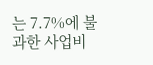는 7.7%에 불과한 사업비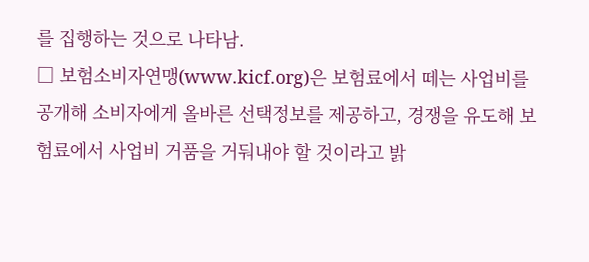를 집행하는 것으로 나타남.
□ 보험소비자연맹(www.kicf.org)은 보험료에서 떼는 사업비를 공개해 소비자에게 올바른 선택정보를 제공하고, 경쟁을 유도해 보험료에서 사업비 거품을 거둬내야 할 것이라고 밝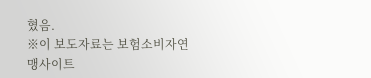혔음.
※이 보도자료는 보험소비자연맹사이트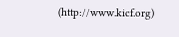(http://www.kicf.org)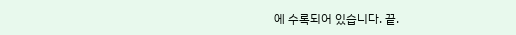에 수록되어 있습니다. 끝.